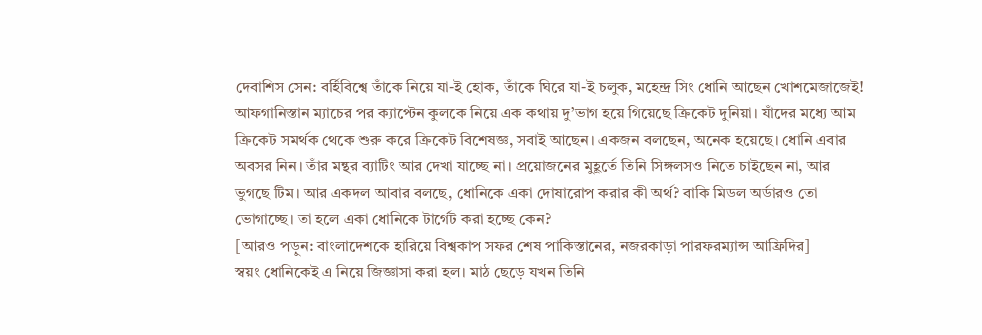দেবাশিস সেন: বর্হিবিশ্বে তাঁকে নিয়ে যা-ই হোক, তাঁকে ঘিরে যা-ই চলুক, মহেন্দ্র সিং ধোনি আছেন খোশমেজাজেই! আফগানিস্তান ম্যাচের পর ক্যাপ্টেন কুলকে নিয়ে এক কথায় দু’ভাগ হয়ে গিয়েছে ক্রিকেট দুনিয়া। যাঁদের মধ্যে আম ক্রিকেট সমর্থক থেকে শুরু করে ক্রিকেট বিশেষজ্ঞ, সবাই আছেন। একজন বলছেন, অনেক হয়েছে। ধোনি এবার অবসর নিন। তাঁর মন্থর ব্যাটিং আর দেখা যাচ্ছে না। প্রয়োজনের মুহূর্তে তিনি সিঙ্গলসও নিতে চাইছেন না, আর ভুগছে টিম। আর একদল আবার বলছে, ধোনিকে একা দোষারোপ করার কী অর্থ? বাকি মিডল অর্ডারও তো ভোগাচ্ছে। তা হলে একা ধোনিকে টার্গেট করা হচ্ছে কেন?
[আরও পড়ুন: বাংলাদেশকে হারিয়ে বিশ্বকাপ সফর শেষ পাকিস্তানের, নজরকাড়া পারফরম্যান্স আফ্রিদির]
স্বয়ং ধোনিকেই এ নিয়ে জিজ্ঞাসা করা হল। মাঠ ছেড়ে যখন তিনি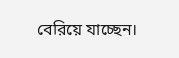বেরিয়ে যাচ্ছেন।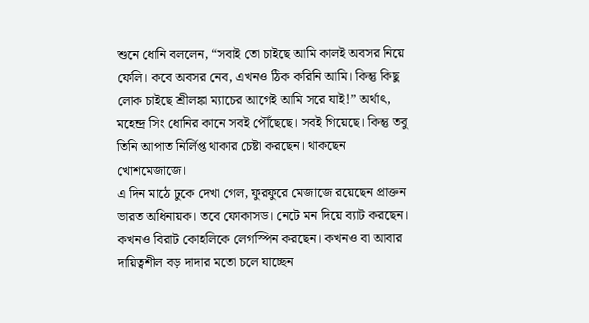শুনে ধোনি বললেন, “সবাই তো চাইছে আমি কালই অবসর নিয়ে ফেলি। কবে অবসর নেব, এখনও ঠিক করিনি আমি। কিন্তু কিছু লোক চাইছে শ্রীলঙ্কা ম্যাচের আগেই আমি সরে যাই!” অর্থাৎ, মহেন্দ্র সিং ধোনির কানে সবই পৌঁছেছে। সবই গিয়েছে। কিন্তু তবু তিনি আপাত নির্লিপ্ত থাকার চেষ্টা করছেন। থাকছেন খোশমেজাজে।
এ দিন মাঠে ঢুকে দেখা গেল, ফুরফুরে মেজাজে রয়েছেন প্রাক্তন ভারত অধিনায়ক। তবে ফোকাসড। নেটে মন দিয়ে ব্যাট করছেন। কখনও বিরাট কোহলিকে লেগস্পিন করছেন। কখনও বা আবার দায়িত্বশীল বড় দাদার মতো চলে যাচ্ছেন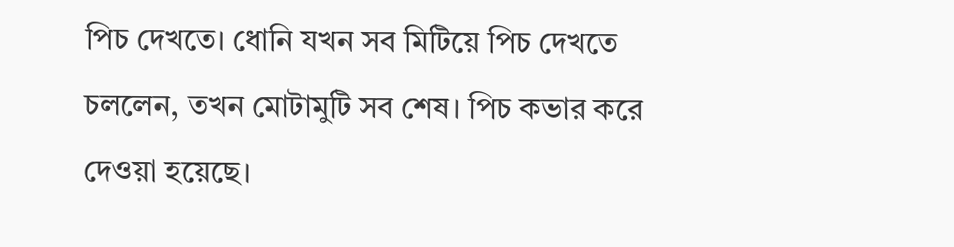পিচ দেখতে। ধোনি যখন সব মিটিয়ে পিচ দেখতে চললেন, তখন মোটামুটি সব শেষ। পিচ কভার করে দেওয়া হয়েছে।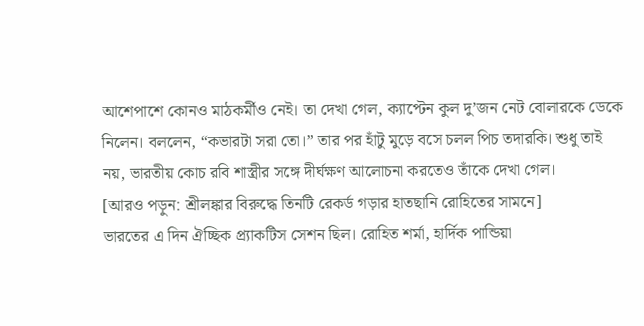আশেপাশে কোনও মাঠকর্মীও নেই। তা দেখা গেল, ক্যাপ্টেন কুল দু’জন নেট বোলারকে ডেকে নিলেন। বললেন, “কভারটা সরা তো।” তার পর হাঁটু মুড়ে বসে চলল পিচ তদারকি। শুধু তাই নয়, ভারতীয় কোচ রবি শাস্ত্রীর সঙ্গে দীর্ঘক্ষণ আলোচনা করতেও তাঁকে দেখা গেল।
[আরও পড়ুন: শ্রীলঙ্কার বিরুদ্ধে তিনটি রেকর্ড গড়ার হাতছানি রোহিতের সামনে]
ভারতের এ দিন ঐচ্ছিক প্র্যাকটিস সেশন ছিল। রোহিত শর্মা, হার্দিক পান্ডিয়া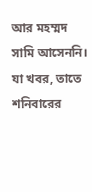আর মহম্মদ সামি আসেননি। যা খবর, তাতে শনিবারের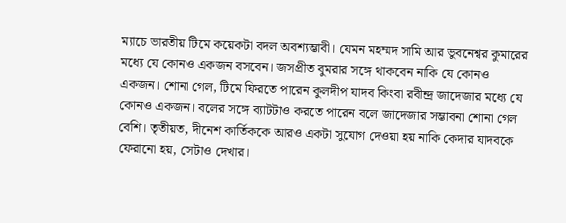ম্যাচে ভারতীয় টিমে কয়েকটা বদল অবশ্যম্ভাবী। যেমন মহম্মদ সামি আর ভুবনেশ্বর কুমারের মধ্যে যে কোনও একজন বসবেন। জসপ্রীত বুমরার সঙ্গে থাকবেন নাকি যে কোনও একজন। শোনা গেল, টিমে ফিরতে পারেন কুলদীপ যাদব কিংবা রবীন্দ্র জাদেজার মধ্যে যে কোনও একজন। বলের সঙ্গে ব্যাটটাও করতে পারেন বলে জাদেজার সম্ভাবনা শোনা গেল বেশি। তৃতীয়ত, দীনেশ কার্তিককে আরও একটা সুযোগ দেওয়া হয় নাকি কেদার যাদবকে ফেরানো হয়, সেটাও দেখার।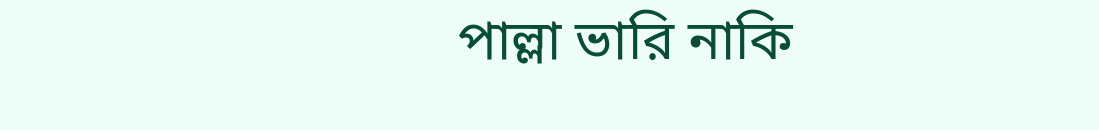পাল্লা ভারি নাকি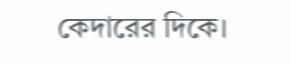কেদারের দিকে।